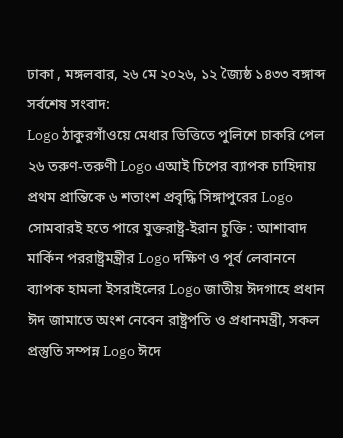ঢাকা , মঙ্গলবার, ২৬ মে ২০২৬, ১২ জ্যৈষ্ঠ ১৪৩৩ বঙ্গাব্দ
সর্বশেষ সংবাদ:
Logo ঠাকুরগাঁওয়ে মেধার ভিত্তিতে পুলিশে চাকরি পেল ২৬ তরুণ-তরুণী Logo এআই চিপের ব্যাপক চাহিদায় প্রথম প্রান্তিকে ৬ শতাংশ প্রবৃদ্ধি সিঙ্গাপুরের Logo সোমবারই হতে পারে যুক্তরাষ্ট্র-ইরান চুক্তি : আশাবাদ মার্কিন পররাষ্ট্রমন্ত্রীর Logo দক্ষিণ ও পূর্ব লেবাননে ব্যাপক হামলা ইসরাইলের Logo জাতীয় ঈদগাহে প্রধান ঈদ জামাতে অংশ নেবেন রাষ্ট্রপতি ও প্রধানমন্ত্রী, সকল প্রস্তুতি সম্পন্ন Logo ঈদে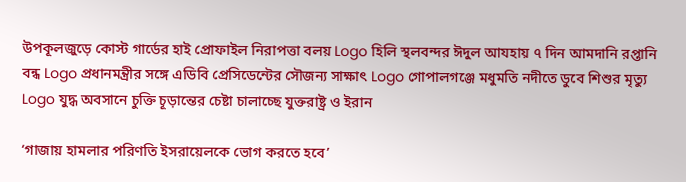উপকূলজুড়ে কোস্ট গার্ডের হাই প্রোফাইল নিরাপত্তা বলয় Logo হিলি স্থলবন্দর ঈদুল আযহায় ৭ দিন আমদানি রপ্তানি বন্ধ Logo প্রধানমন্ত্রীর সঙ্গে এডিবি প্রেসিডেন্টের সৌজন্য সাক্ষাৎ Logo গোপালগঞ্জে মধুমতি নদীতে ডুবে শিশুর মৃত্যু Logo যুদ্ধ অবসানে চুক্তি চূড়ান্তের চেষ্টা চালাচ্ছে যুক্তরাষ্ট্র ও ইরান

‘গাজায় হামলার পরিণতি ইসরায়েলকে ভোগ করতে হবে’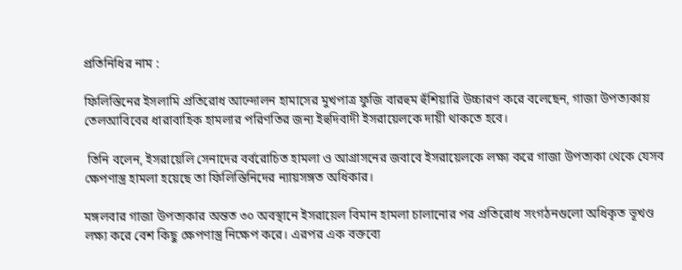প্রতিনিধির নাম :

ফিলিস্তিনের ইসলামি প্রতিরোধ আন্দোলন হামাসের মুখপাত্র ফুজি বারহুম হুঁশিয়ারি উচ্চারণ করে বলেছেন, গাজা উপত্যকায় তেলআবিবের ধারাবাহিক হামলার পরিণতির জন্য ইহুদিবাদী ইসরায়েলকে দায়ী থাকতে হবে।

 তিনি বলেন, ইসরায়েলি সেনাদের বর্বরোচিত হামলা ও আগ্রাসনের জবাবে ইসরায়েলকে লক্ষ্য করে গাজা উপত্যকা থেকে যেসব ক্ষেপণাস্ত্র হামলা হয়েছে তা ফিলিস্তিনিদের ন্যায়সঙ্গত অধিকার।

মঙ্গলবার গাজা উপত্যকার অন্তত ৩০ অবস্থানে ইসরায়েল বিমান হামলা চালানোর পর প্রতিরোধ সংগঠনগুলো অধিকৃত ভূখণ্ড লক্ষ্য করে বেশ কিছু ক্ষেপণাস্ত্র নিক্ষেপ করে। এরপর এক বক্তব্যে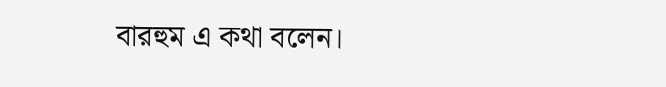বারহুম এ কথা বলেন।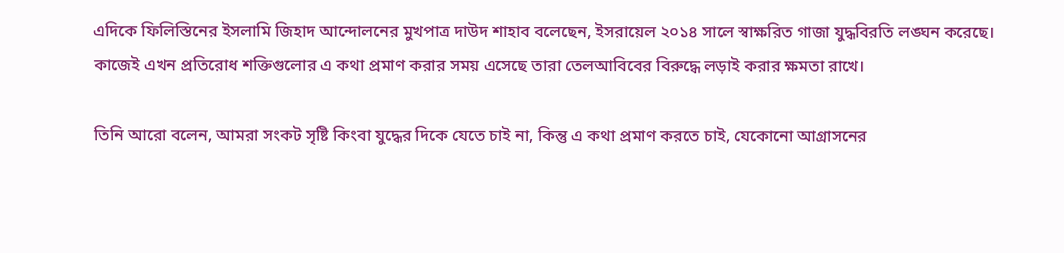এদিকে ফিলিস্তিনের ইসলামি জিহাদ আন্দোলনের মুখপাত্র দাউদ শাহাব বলেছেন, ইসরায়েল ২০১৪ সালে স্বাক্ষরিত গাজা যুদ্ধবিরতি লঙ্ঘন করেছে। কাজেই এখন প্রতিরোধ শক্তিগুলোর এ কথা প্রমাণ করার সময় এসেছে তারা তেলআবিবের বিরুদ্ধে লড়াই করার ক্ষমতা রাখে।

তিনি আরো বলেন, আমরা সংকট সৃষ্টি কিংবা যুদ্ধের দিকে যেতে চাই না, কিন্তু এ কথা প্রমাণ করতে চাই, যেকোনো আগ্রাসনের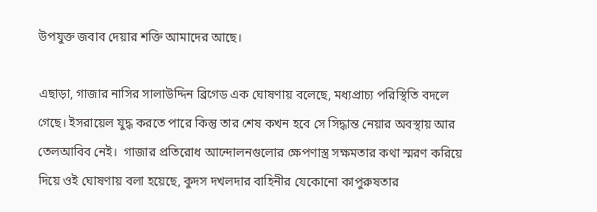উপযুক্ত জবাব দেয়ার শক্তি আমাদের আছে।

এছাড়া, গাজার নাসির সালাউদ্দিন ব্রিগেড এক ঘোষণায় বলেছে, মধ্যপ্রাচ্য পরিস্থিতি বদলে গেছে। ইসরায়েল যুদ্ধ করতে পারে কিন্তু তার শেষ কখন হবে সে সিদ্ধান্ত নেয়ার অবস্থায় আর তেলআবিব নেই।  গাজার প্রতিরোধ আন্দোলনগুলোর ক্ষেপণাস্ত্র সক্ষমতার কথা স্মরণ করিয়ে দিয়ে ওই ঘোষণায় বলা হয়েছে, কুদস দখলদার বাহিনীর যেকোনো কাপুরুষতার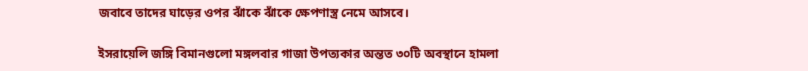জবাবে তাদের ঘাড়ের ওপর ঝাঁকে ঝাঁকে ক্ষেপণাস্ত্র নেমে আসবে।

ইসরায়েলি জঙ্গি বিমানগুলো মঙ্গলবার গাজা উপত্যকার অন্তত ৩০টি অবস্থানে হামলা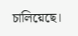চালিয়েছে।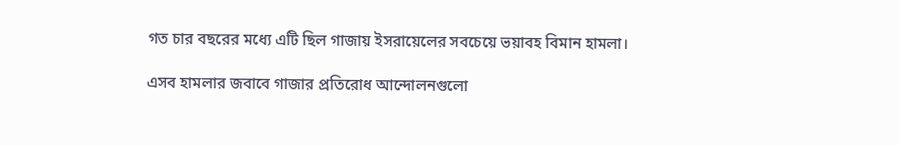গত চার বছরের মধ্যে এটি ছিল গাজায় ইসরায়েলের সবচেয়ে ভয়াবহ বিমান হামলা।

এসব হামলার জবাবে গাজার প্রতিরোধ আন্দোলনগুলো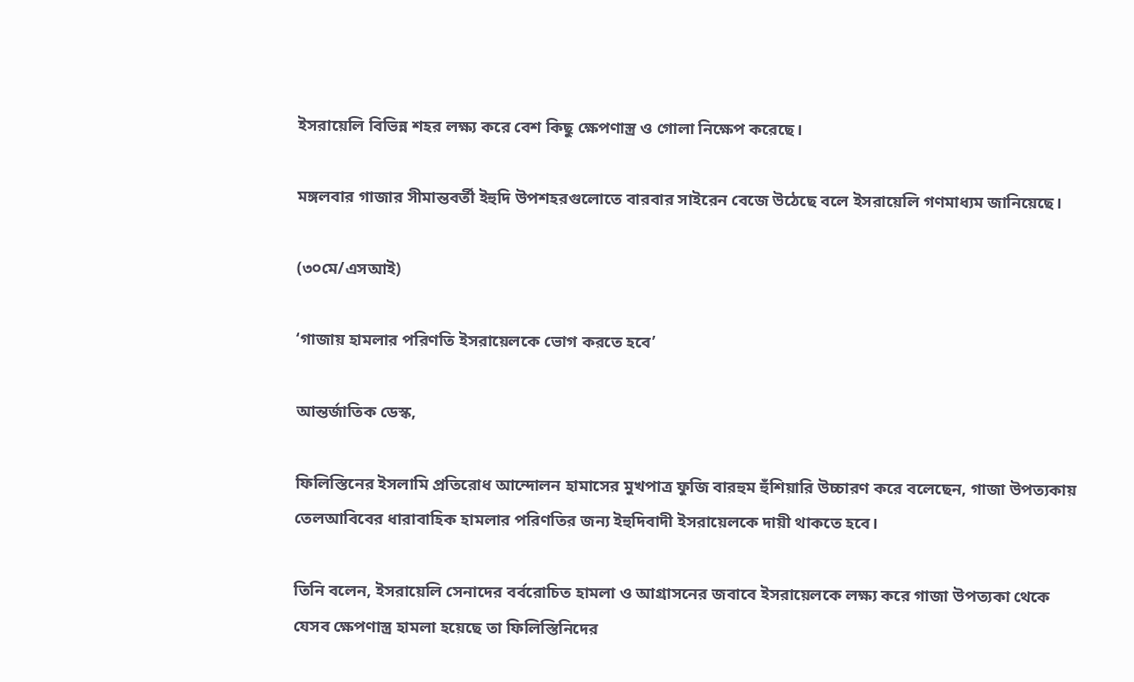ইসরায়েলি বিভিন্ন শহর লক্ষ্য করে বেশ কিছু ক্ষেপণাস্ত্র ও গোলা নিক্ষেপ করেছে।

মঙ্গলবার গাজার সীমান্তবর্তী ইহুদি উপশহরগুলোতে বারবার সাইরেন বেজে উঠেছে বলে ইসরায়েলি গণমাধ্যম জানিয়েছে।

(৩০মে/এসআই)

‘গাজায় হামলার পরিণতি ইসরায়েলকে ভোগ করতে হবে’

আন্তর্জাতিক ডেস্ক,

ফিলিস্তিনের ইসলামি প্রতিরোধ আন্দোলন হামাসের মুখপাত্র ফুজি বারহুম হুঁশিয়ারি উচ্চারণ করে বলেছেন, গাজা উপত্যকায় তেলআবিবের ধারাবাহিক হামলার পরিণতির জন্য ইহুদিবাদী ইসরায়েলকে দায়ী থাকতে হবে।

তিনি বলেন, ইসরায়েলি সেনাদের বর্বরোচিত হামলা ও আগ্রাসনের জবাবে ইসরায়েলকে লক্ষ্য করে গাজা উপত্যকা থেকে যেসব ক্ষেপণাস্ত্র হামলা হয়েছে তা ফিলিস্তিনিদের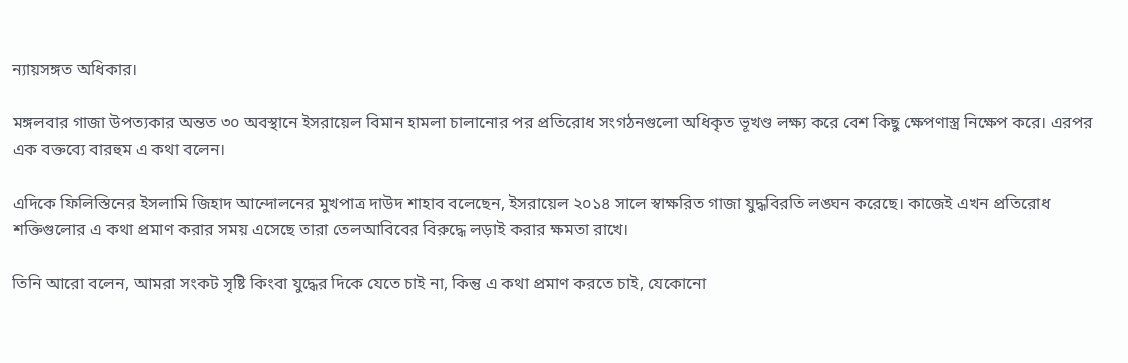ন্যায়সঙ্গত অধিকার।

মঙ্গলবার গাজা উপত্যকার অন্তত ৩০ অবস্থানে ইসরায়েল বিমান হামলা চালানোর পর প্রতিরোধ সংগঠনগুলো অধিকৃত ভূখণ্ড লক্ষ্য করে বেশ কিছু ক্ষেপণাস্ত্র নিক্ষেপ করে। এরপর এক বক্তব্যে বারহুম এ কথা বলেন।

এদিকে ফিলিস্তিনের ইসলামি জিহাদ আন্দোলনের মুখপাত্র দাউদ শাহাব বলেছেন, ইসরায়েল ২০১৪ সালে স্বাক্ষরিত গাজা যুদ্ধবিরতি লঙ্ঘন করেছে। কাজেই এখন প্রতিরোধ শক্তিগুলোর এ কথা প্রমাণ করার সময় এসেছে তারা তেলআবিবের বিরুদ্ধে লড়াই করার ক্ষমতা রাখে।

তিনি আরো বলেন, আমরা সংকট সৃষ্টি কিংবা যুদ্ধের দিকে যেতে চাই না, কিন্তু এ কথা প্রমাণ করতে চাই, যেকোনো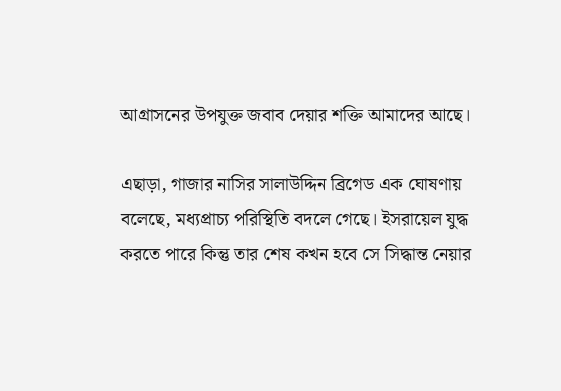আগ্রাসনের উপযুক্ত জবাব দেয়ার শক্তি আমাদের আছে।

এছাড়া, গাজার নাসির সালাউদ্দিন ব্রিগেড এক ঘোষণায় বলেছে, মধ্যপ্রাচ্য পরিস্থিতি বদলে গেছে। ইসরায়েল যুদ্ধ করতে পারে কিন্তু তার শেষ কখন হবে সে সিদ্ধান্ত নেয়ার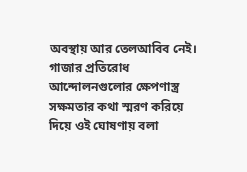অবস্থায় আর তেলআবিব নেই।  গাজার প্রতিরোধ আন্দোলনগুলোর ক্ষেপণাস্ত্র সক্ষমতার কথা স্মরণ করিয়ে দিয়ে ওই ঘোষণায় বলা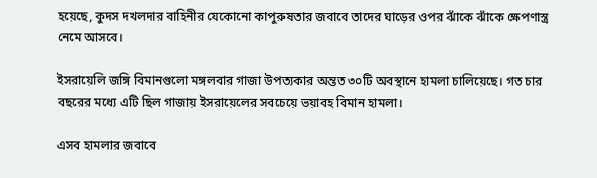হয়েছে, কুদস দখলদার বাহিনীর যেকোনো কাপুরুষতার জবাবে তাদের ঘাড়ের ওপর ঝাঁকে ঝাঁকে ক্ষেপণাস্ত্র নেমে আসবে।

ইসরায়েলি জঙ্গি বিমানগুলো মঙ্গলবার গাজা উপত্যকার অন্তত ৩০টি অবস্থানে হামলা চালিয়েছে। গত চার বছরের মধ্যে এটি ছিল গাজায় ইসরায়েলের সবচেয়ে ভয়াবহ বিমান হামলা।

এসব হামলার জবাবে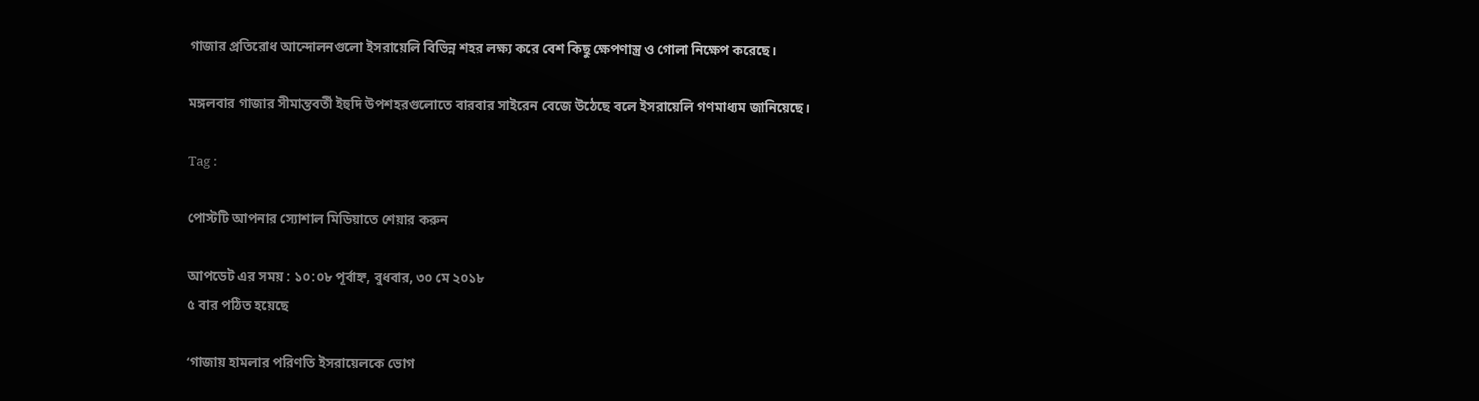গাজার প্রতিরোধ আন্দোলনগুলো ইসরায়েলি বিভিন্ন শহর লক্ষ্য করে বেশ কিছু ক্ষেপণাস্ত্র ও গোলা নিক্ষেপ করেছে।

মঙ্গলবার গাজার সীমান্তবর্তী ইহুদি উপশহরগুলোতে বারবার সাইরেন বেজে উঠেছে বলে ইসরায়েলি গণমাধ্যম জানিয়েছে।

Tag :

পোস্টটি আপনার স্যোশাল মিডিয়াতে শেয়ার করুন

আপডেট এর সময় : ১০:০৮ পূর্বাহ্ন, বুধবার, ৩০ মে ২০১৮
৫ বার পঠিত হয়েছে

‘গাজায় হামলার পরিণতি ইসরায়েলকে ভোগ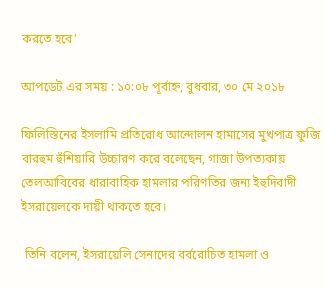করতে হবে’

আপডেট এর সময় : ১০:০৮ পূর্বাহ্ন, বুধবার, ৩০ মে ২০১৮

ফিলিস্তিনের ইসলামি প্রতিরোধ আন্দোলন হামাসের মুখপাত্র ফুজি বারহুম হুঁশিয়ারি উচ্চারণ করে বলেছেন, গাজা উপত্যকায় তেলআবিবের ধারাবাহিক হামলার পরিণতির জন্য ইহুদিবাদী ইসরায়েলকে দায়ী থাকতে হবে।

 তিনি বলেন, ইসরায়েলি সেনাদের বর্বরোচিত হামলা ও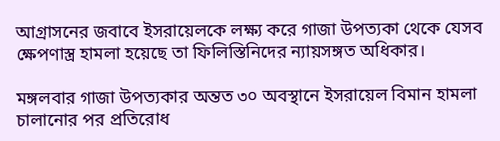আগ্রাসনের জবাবে ইসরায়েলকে লক্ষ্য করে গাজা উপত্যকা থেকে যেসব ক্ষেপণাস্ত্র হামলা হয়েছে তা ফিলিস্তিনিদের ন্যায়সঙ্গত অধিকার।

মঙ্গলবার গাজা উপত্যকার অন্তত ৩০ অবস্থানে ইসরায়েল বিমান হামলা চালানোর পর প্রতিরোধ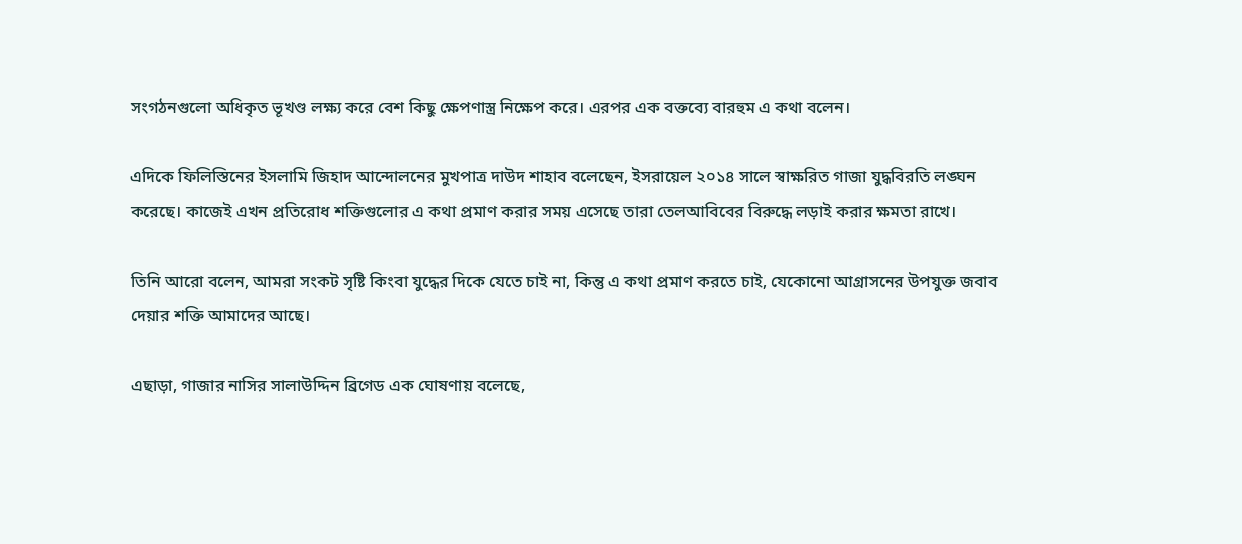সংগঠনগুলো অধিকৃত ভূখণ্ড লক্ষ্য করে বেশ কিছু ক্ষেপণাস্ত্র নিক্ষেপ করে। এরপর এক বক্তব্যে বারহুম এ কথা বলেন।

এদিকে ফিলিস্তিনের ইসলামি জিহাদ আন্দোলনের মুখপাত্র দাউদ শাহাব বলেছেন, ইসরায়েল ২০১৪ সালে স্বাক্ষরিত গাজা যুদ্ধবিরতি লঙ্ঘন করেছে। কাজেই এখন প্রতিরোধ শক্তিগুলোর এ কথা প্রমাণ করার সময় এসেছে তারা তেলআবিবের বিরুদ্ধে লড়াই করার ক্ষমতা রাখে।

তিনি আরো বলেন, আমরা সংকট সৃষ্টি কিংবা যুদ্ধের দিকে যেতে চাই না, কিন্তু এ কথা প্রমাণ করতে চাই, যেকোনো আগ্রাসনের উপযুক্ত জবাব দেয়ার শক্তি আমাদের আছে।

এছাড়া, গাজার নাসির সালাউদ্দিন ব্রিগেড এক ঘোষণায় বলেছে,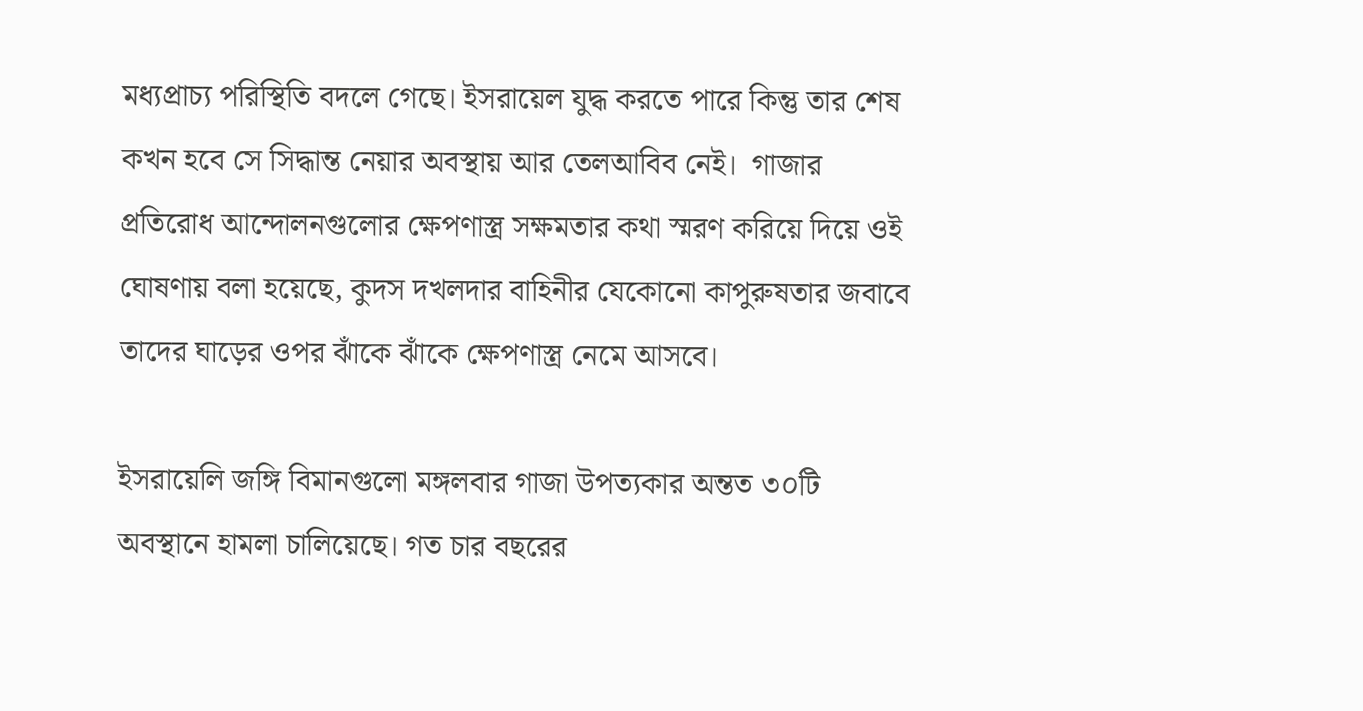মধ্যপ্রাচ্য পরিস্থিতি বদলে গেছে। ইসরায়েল যুদ্ধ করতে পারে কিন্তু তার শেষ কখন হবে সে সিদ্ধান্ত নেয়ার অবস্থায় আর তেলআবিব নেই।  গাজার প্রতিরোধ আন্দোলনগুলোর ক্ষেপণাস্ত্র সক্ষমতার কথা স্মরণ করিয়ে দিয়ে ওই ঘোষণায় বলা হয়েছে, কুদস দখলদার বাহিনীর যেকোনো কাপুরুষতার জবাবে তাদের ঘাড়ের ওপর ঝাঁকে ঝাঁকে ক্ষেপণাস্ত্র নেমে আসবে।

ইসরায়েলি জঙ্গি বিমানগুলো মঙ্গলবার গাজা উপত্যকার অন্তত ৩০টি অবস্থানে হামলা চালিয়েছে। গত চার বছরের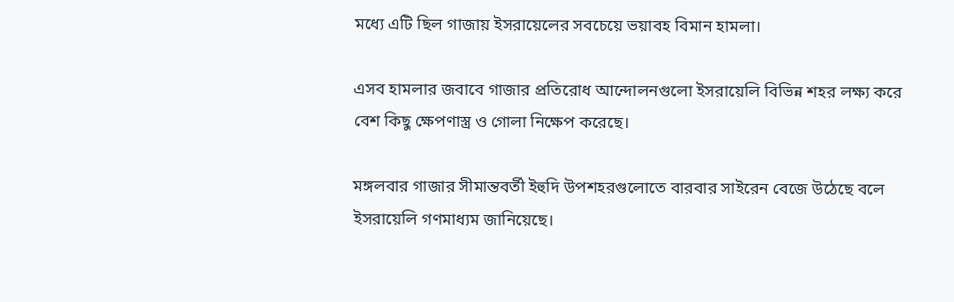মধ্যে এটি ছিল গাজায় ইসরায়েলের সবচেয়ে ভয়াবহ বিমান হামলা।

এসব হামলার জবাবে গাজার প্রতিরোধ আন্দোলনগুলো ইসরায়েলি বিভিন্ন শহর লক্ষ্য করে বেশ কিছু ক্ষেপণাস্ত্র ও গোলা নিক্ষেপ করেছে।

মঙ্গলবার গাজার সীমান্তবর্তী ইহুদি উপশহরগুলোতে বারবার সাইরেন বেজে উঠেছে বলে ইসরায়েলি গণমাধ্যম জানিয়েছে।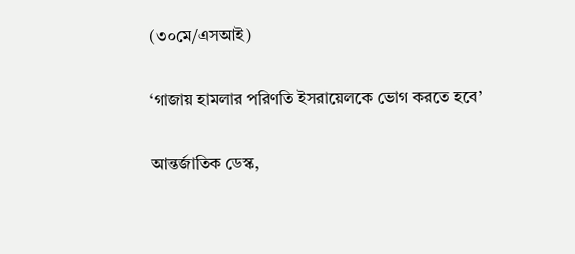(৩০মে/এসআই)

‘গাজায় হামলার পরিণতি ইসরায়েলকে ভোগ করতে হবে’

আন্তর্জাতিক ডেস্ক,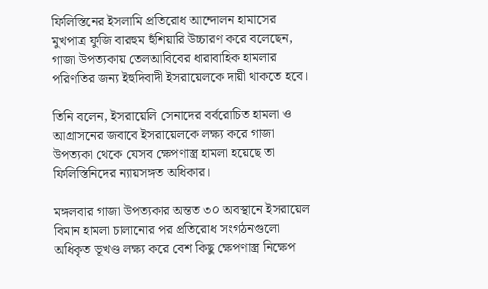ফিলিস্তিনের ইসলামি প্রতিরোধ আন্দোলন হামাসের মুখপাত্র ফুজি বারহুম হুঁশিয়ারি উচ্চারণ করে বলেছেন, গাজা উপত্যকায় তেলআবিবের ধারাবাহিক হামলার পরিণতির জন্য ইহুদিবাদী ইসরায়েলকে দায়ী থাকতে হবে।

তিনি বলেন, ইসরায়েলি সেনাদের বর্বরোচিত হামলা ও আগ্রাসনের জবাবে ইসরায়েলকে লক্ষ্য করে গাজা উপত্যকা থেকে যেসব ক্ষেপণাস্ত্র হামলা হয়েছে তা ফিলিস্তিনিদের ন্যায়সঙ্গত অধিকার।

মঙ্গলবার গাজা উপত্যকার অন্তত ৩০ অবস্থানে ইসরায়েল বিমান হামলা চালানোর পর প্রতিরোধ সংগঠনগুলো অধিকৃত ভূখণ্ড লক্ষ্য করে বেশ কিছু ক্ষেপণাস্ত্র নিক্ষেপ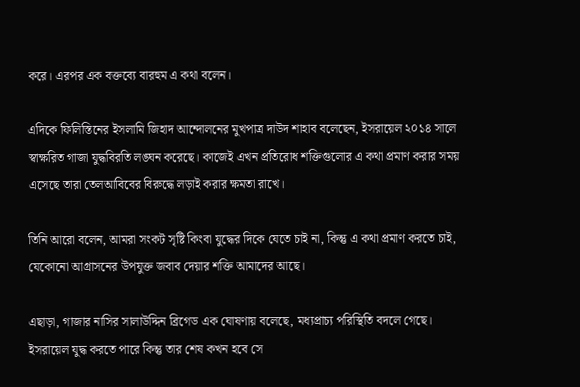করে। এরপর এক বক্তব্যে বারহুম এ কথা বলেন।

এদিকে ফিলিস্তিনের ইসলামি জিহাদ আন্দোলনের মুখপাত্র দাউদ শাহাব বলেছেন, ইসরায়েল ২০১৪ সালে স্বাক্ষরিত গাজা যুদ্ধবিরতি লঙ্ঘন করেছে। কাজেই এখন প্রতিরোধ শক্তিগুলোর এ কথা প্রমাণ করার সময় এসেছে তারা তেলআবিবের বিরুদ্ধে লড়াই করার ক্ষমতা রাখে।

তিনি আরো বলেন, আমরা সংকট সৃষ্টি কিংবা যুদ্ধের দিকে যেতে চাই না, কিন্তু এ কথা প্রমাণ করতে চাই, যেকোনো আগ্রাসনের উপযুক্ত জবাব দেয়ার শক্তি আমাদের আছে।

এছাড়া, গাজার নাসির সালাউদ্দিন ব্রিগেড এক ঘোষণায় বলেছে, মধ্যপ্রাচ্য পরিস্থিতি বদলে গেছে। ইসরায়েল যুদ্ধ করতে পারে কিন্তু তার শেষ কখন হবে সে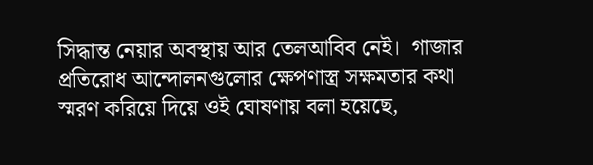সিদ্ধান্ত নেয়ার অবস্থায় আর তেলআবিব নেই।  গাজার প্রতিরোধ আন্দোলনগুলোর ক্ষেপণাস্ত্র সক্ষমতার কথা স্মরণ করিয়ে দিয়ে ওই ঘোষণায় বলা হয়েছে,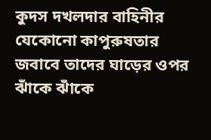কুদস দখলদার বাহিনীর যেকোনো কাপুরুষতার জবাবে তাদের ঘাড়ের ওপর ঝাঁকে ঝাঁকে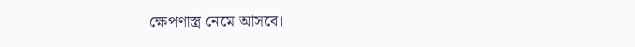ক্ষেপণাস্ত্র নেমে আসবে।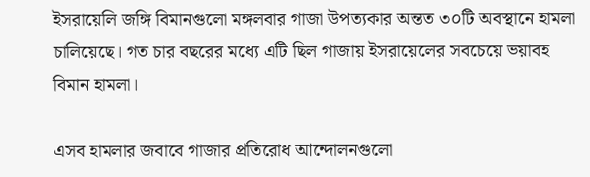ইসরায়েলি জঙ্গি বিমানগুলো মঙ্গলবার গাজা উপত্যকার অন্তত ৩০টি অবস্থানে হামলা চালিয়েছে। গত চার বছরের মধ্যে এটি ছিল গাজায় ইসরায়েলের সবচেয়ে ভয়াবহ বিমান হামলা।

এসব হামলার জবাবে গাজার প্রতিরোধ আন্দোলনগুলো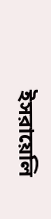ইসরায়েলি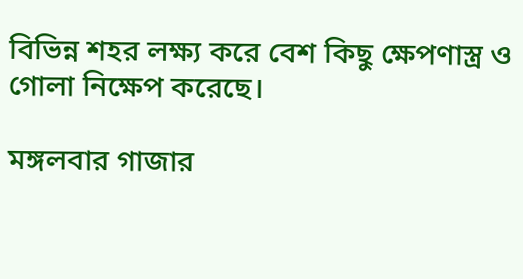বিভিন্ন শহর লক্ষ্য করে বেশ কিছু ক্ষেপণাস্ত্র ও গোলা নিক্ষেপ করেছে।

মঙ্গলবার গাজার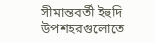সীমান্তবর্তী ইহুদি উপশহরগুলোতে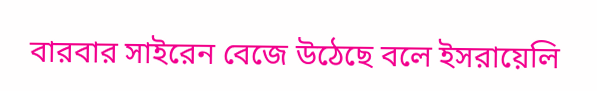বারবার সাইরেন বেজে উঠেছে বলে ইসরায়েলি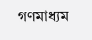গণমাধ্যম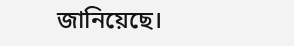জানিয়েছে।